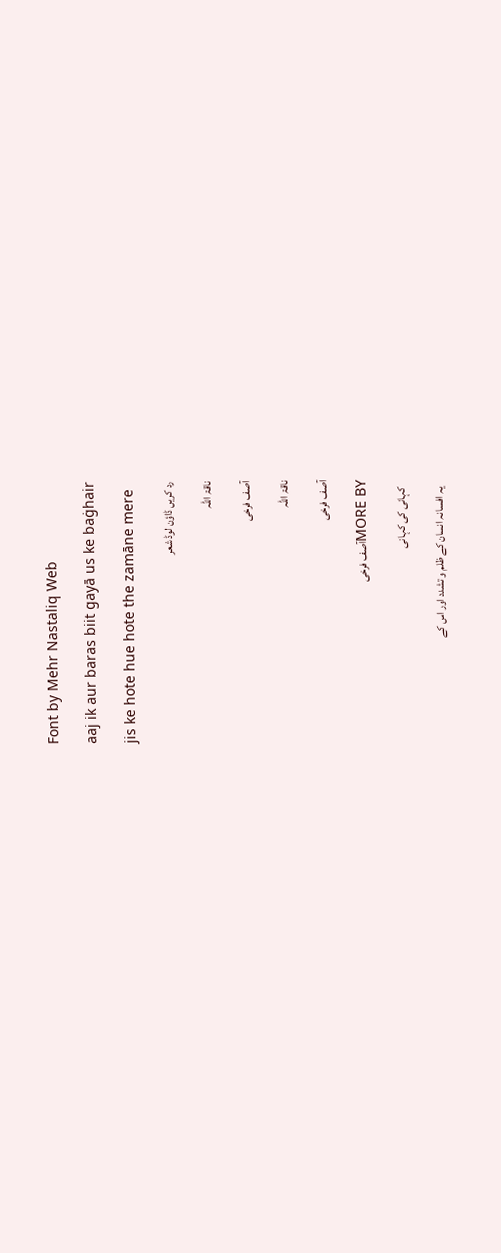Font by Mehr Nastaliq Web

aaj ik aur baras biit gayā us ke baġhair

jis ke hote hue hote the zamāne mere

رد کریں ڈاؤن لوڈ شعر

ناقۃ اللہ

آصف فرخی

ناقۃ اللہ

آصف فرخی

MORE BYآصف فرخی

    کہانی کی کہانی

    یہ افسانہ انسان کے ظلم و تشدد اور اس کے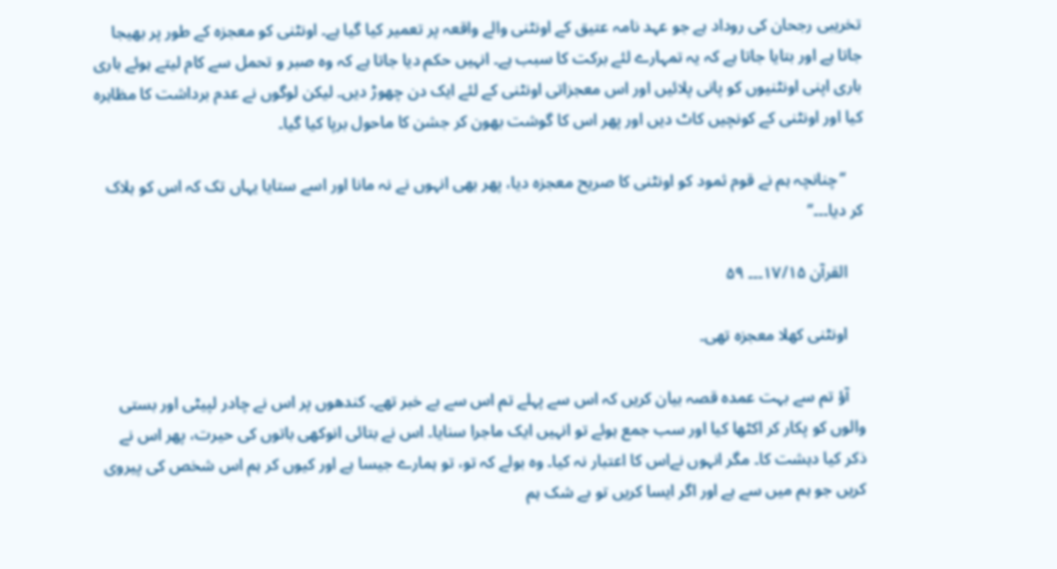تخریبی رجحان کی روداد ہے جو عہد نامہ عتیق کے اونٹنی والے واقعہ پر تعمیر کیا گیا ہے۔ اونٹنی کو معجزہ کے طور پر بھیجا جاتا ہے اور بتایا جاتا ہے کہ یہ تمہارے لئے برکت کا سبب ہے۔ انہیں حکم دیا جاتا ہے کہ وہ صبر و تحمل سے کام لیتے ہوئے باری باری اپنی اونٹنیوں کو پانی پلائیں اور اس معجزاتی اونٹنی کے لئے ایک دن چھوڑ دیں۔ لیکن لوگوں نے عدم برداشت کا مظاہرہ کیا اور اونٹنی کے کونچیں کاٹ دیں اور پھر اس کا گوشت بھون کر جشن کا ماحول برپا کیا گیا۔

    ’’چنانچہ ہم نے قوم ثمود کو اونٹنی کا صریح معجزہ دیا، پھر بھی انہوں نے نہ مانا اور اسے ستایا یہاں تک کہ اس کو ہلاک کر دیا۔۔۔‘‘

    القرآن ۱۷/۱۵۔۔۔ ۵۹

    اونٹنی کھلا معجزہ تھی۔

    آؤ تم سے بہت عمدہ قصہ بیان کریں کہ اس سے پہلے تم اس سے بے خبر تھے۔ کندھوں پر اس نے چادر لپیٹی اور بستی والوں کو پکار کر اکٹھا کیا اور سب جمع ہوئے تو انہیں ایک ماجرا سنایا۔ اس نے بتائی انوکھی باتوں کی حیرت، پھر اس نے ذکر کیا دہشت کا۔ مگر انہوں نےاس کا اعتبار نہ کیا۔ وہ بولے کہ تو، تو ہمارے جیسا ہے اور کیوں کر ہم اس شخص کی پیروی کریں جو ہم میں سے ہے اور اگر ایسا کریں تو بے شک ہم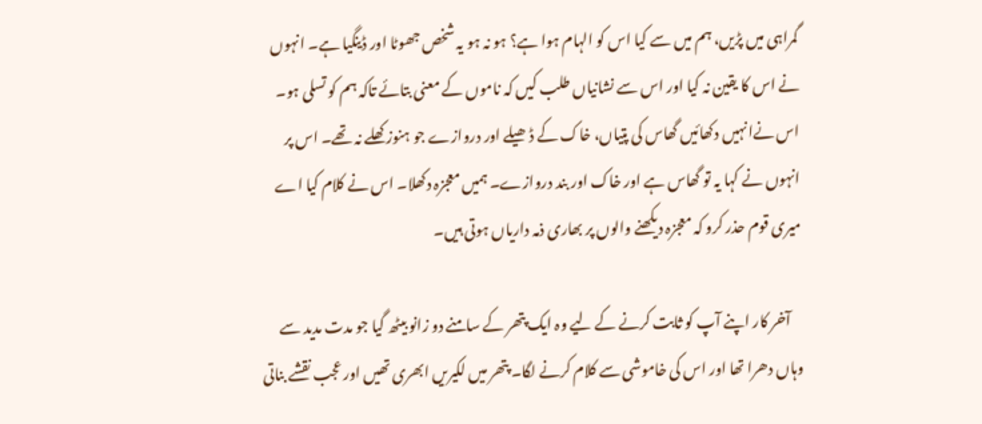گمراہی میں پڑیں، ہم میں سے کیا اس کو الہام ہوا ہے؟ ہو نہ ہو یہ شخص جھوٹا اور ڈینگیا ہے۔ انہوں نے اس کا یقین نہ کیا اور اس سے نشانیاں طلب کیں کہ ناموں کے معنی بتائے تاکہ ہم کو تسلی ہو۔ اس نےانہیں دکھائیں گھاس کی پتیاں، خاک کے ڈھیلے اور دروازے جو ہنوز کھلے نہ تھے۔ اس پر انہوں نے کہا یہ تو گھاس ہے اور خاک اور بند دروازے۔ ہمیں معجزہ دکھلا۔ اس نے کلام کیا اے میری قوم حذر کرو کہ معجزہ دیکھنے والوں پر بھاری ذمہ داریاں ہوتی ہیں۔

    آخر کار اپنے آپ کو ثابت کرنے کے لیے وہ ایک پتھر کے سامنے دو زانو بیٹھ گیا جو مدت مدید سے وہاں دھرا تھا اور اس کی خاموشی سے کلام کرنے لگا۔ پتھر میں لکیریں ابھری تھیں اور عجب نقشے بناتی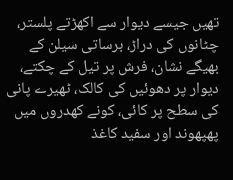تھیں جیسے دیوار سے اکھڑتے پلستر، چٹانوں کی دراڑ، برساتی سیلن کے بھیگے نشان، فرش پر تیل کے چکتے، دیوار پر دھوئیں کی کالک، ٹھیرے پانی کی سطح پر کائی، کونے کھدروں میں پھپھوند اور سفید کاغذ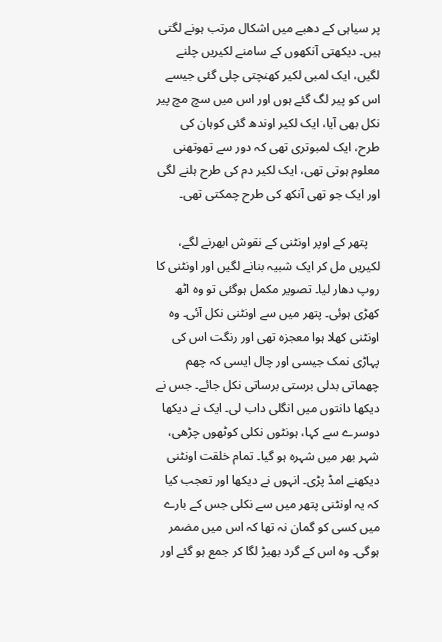پر سیاہی کے دھبے میں اشکال مرتب ہونے لگتی ہیں۔ دیکھتی آنکھوں کے سامنے لکیریں چلنے لگیں، ایک لمبی لکیر کھنچتی چلی گئی جیسے اس کو پیر لگ گئے ہوں اور اس میں سچ مچ پیر نکل بھی آیا، ایک لکیر اوندھ گئی کوہان کی طرح، ایک لمبوتری تھی کہ دور سے تھوتھنی معلوم ہوتی تھی، ایک لکیر دم کی طرح ہلنے لگی اور ایک جو تھی آنکھ کی طرح چمکتی تھی۔

    پتھر کے اوپر اونٹنی کے نقوش ابھرنے لگے، لکیریں مل کر ایک شبیہ بنانے لگیں اور اونٹنی کا روپ دھار لیا۔ تصویر مکمل ہوگئی تو وہ اٹھ کھڑی ہوئی۔ پتھر میں سے اونٹنی نکل آئی۔ وہ اونٹنی کھلا ہوا معجزہ تھی اور رنگت اس کی پہاڑی نمک جیسی اور چال ایسی کہ چھم چھماتی بدلی برستی برساتی نکل جائے۔ جس نے دیکھا دانتوں میں انگلی داب لی۔ ایک نے دیکھا دوسرے سے کہا، ہونٹوں نکلی کوٹھوں چڑھی، شہر بھر میں شہرہ ہو گیا۔ تمام خلقت اونٹنی دیکھنے امڈ پڑی۔ انہوں نے دیکھا اور تعجب کیا کہ یہ اونٹنی پتھر میں سے نکلی جس کے بارے میں کسی کو گمان نہ تھا کہ اس میں مضمر ہوگی۔ وہ اس کے گرد بھیڑ لگا کر جمع ہو گئے اور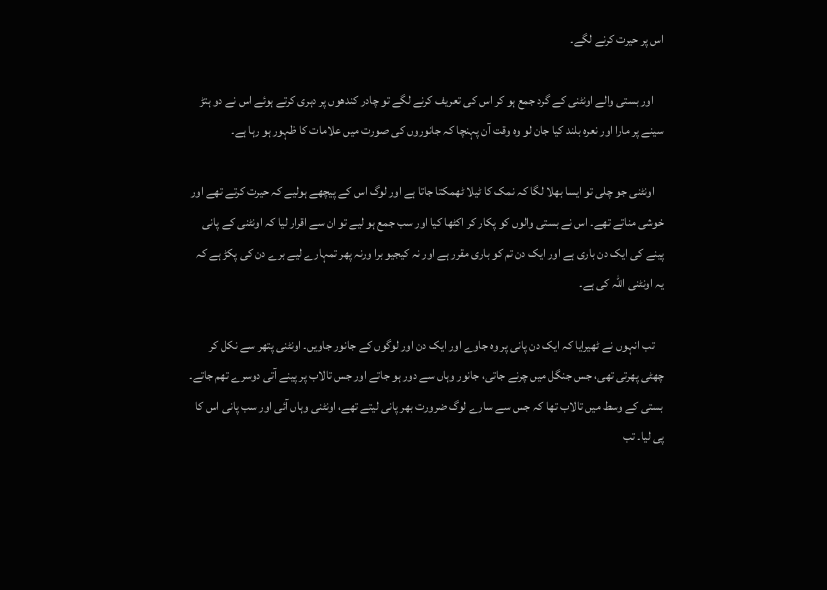اس پر حیرت کرنے لگے۔

    اور بستی والے اونٹنی کے گرد جمع ہو کر اس کی تعریف کرنے لگے تو چادر کندھوں پر دہری کرتے ہوئے اس نے دو ہتڑ سینے پر مارا اور نعرہ بلند کیا جان لو وہ وقت آن پہنچا کہ جانوروں کی صورت میں علامات کا ظہور ہو رہا ہے۔

    اونٹنی جو چلی تو ایسا بھلا لگا کہ نمک کا ٹیلا ٹھمکتا جاتا ہے اور لوگ اس کے پیچھے ہولیے کہ حیرت کرتے تھے اور خوشی مناتے تھے۔ اس نے بستی والوں کو پکار کر اکٹھا کیا اور سب جمع ہو لیے تو ان سے اقرار لیا کہ اونٹنی کے پانی پینے کی ایک دن باری ہے اور ایک دن تم کو باری مقرر ہے اور نہ کیجیو برا ورنہ پھر تمہارے لیے برے دن کی پکڑ ہے کہ یہ اونٹنی اللہ کی ہے۔

    تب انہوں نے ٹھیرایا کہ ایک دن پانی پر وہ جاوے اور ایک دن اور لوگوں کے جانور جاویں۔ اونٹنی پتھر سے نکل کر چھٹی پھرتی تھی، جس جنگل میں چرنے جاتی، جانور وہاں سے دور ہو جاتے اور جس تالاب پر پینے آتی دوسرے تھم جاتے۔ بستی کے وسط میں تالاب تھا کہ جس سے سارے لوگ ضرورت بھر پانی لیتے تھے، اونٹنی وہاں آئی اور سب پانی اس کا پی لیا۔ تب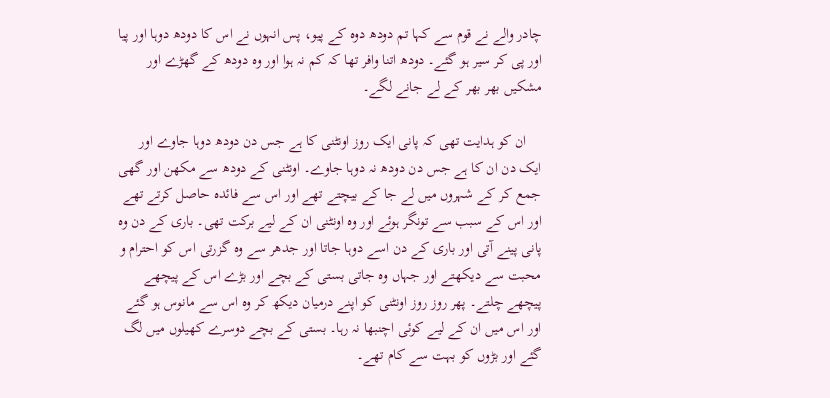چادر والے نے قوم سے کہا تم دودھ دوہ کے پیو، پس انہوں نے اس کا دودھ دوہا اور پیا اور پی کر سیر ہو گئے۔ دودھ اتنا وافر تھا کہ کم نہ ہوا اور وہ دودھ کے گھڑے اور مشکیں بھر بھر کے لے جانے لگے۔

    ان کو ہدایت تھی کہ پانی ایک روز اونٹنی کا ہے جس دن دودھ دوہا جاوے اور ایک دن ان کا ہے جس دن دودھ نہ دوہا جاوے۔ اونٹنی کے دودھ سے مکھن اور گھی جمع کر کے شہروں میں لے جا کے بیچتے تھے اور اس سے فائدہ حاصل کرتے تھے اور اس کے سبب سے تونگر ہوئے اور وہ اونٹنی ان کے لیے برکت تھی۔ باری کے دن وہ پانی پینے آتی اور باری کے دن اسے دوہا جاتا اور جدھر سے وہ گزرتی اس کو احترام و محبت سے دیکھتے اور جہاں وہ جاتی بستی کے بچے اور بڑے اس کے پیچھے پیچھے چلتے۔ پھر روز روز اونٹنی کو اپنے درمیان دیکھ کر وہ اس سے مانوس ہو گئے اور اس میں ان کے لیے کوئی اچنبھا نہ رہا۔ بستی کے بچے دوسرے کھیلوں میں لگ گئے اور بڑوں کو بہت سے کام تھے۔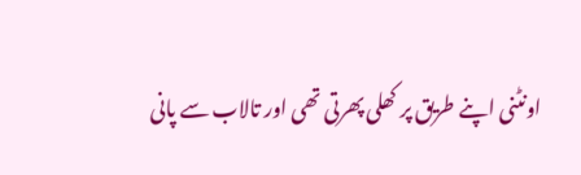اونٹنی اپنے طریق پر کھلی پھرتی تھی اور تالاب سے پانی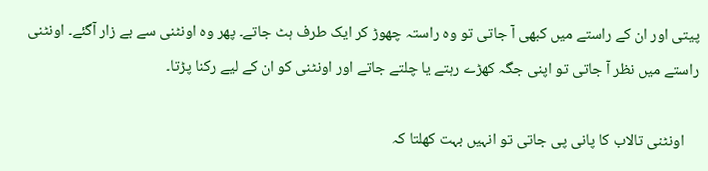پیتی اور ان کے راستے میں کبھی آ جاتی تو وہ راستہ چھوڑ کر ایک طرف ہٹ جاتے۔ پھر وہ اونٹنی سے بے زار آگئے۔ اونٹنی راستے میں نظر آ جاتی تو اپنی جگہ کھڑے رہتے یا چلتے جاتے اور اونٹنی کو ان کے لیے رکنا پڑتا۔

    اونٹنی تالاب کا پانی پی جاتی تو انہیں بہت کھلتا کہ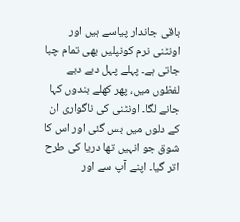باقی جاندار پیاسے ہیں اور اونٹنی نرم کونپلیں بھی تمام چبا جاتی ہے۔ پہلے پہل دبے دبے لفظوں میں، پھر کھلے بندوں کہا جانے لگا۔ اونٹنی کی ناگواری ان کے دلوں میں بس گئی اور اس کا شوق جو انہیں تھا دریا کی طرح اتر گیا۔ اپنے آپ سے اور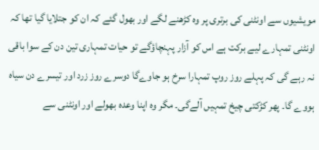مویشیوں سے اونٹنی کی برتری پر وہ کڑھنے لگے اور بھول گئے کہ ان کو جتلایا گیا تھا کہ اونٹنی تمہارے لیے برکت ہے اس کو آزار پہنچاؤگے تو حیات تمہاری تین دن کے سوا باقی نہ رہے گی کہ پہلے روز روپ تمہارا سرخ ہو جاوےگا دوسرے روز زرد اور تیسرے دن سیاہ ہووے گا۔ پھر کڑکتی چیخ تمہیں آلےگی۔ مگر وہ اپنا وعدہ بھولے اور اونٹنی سے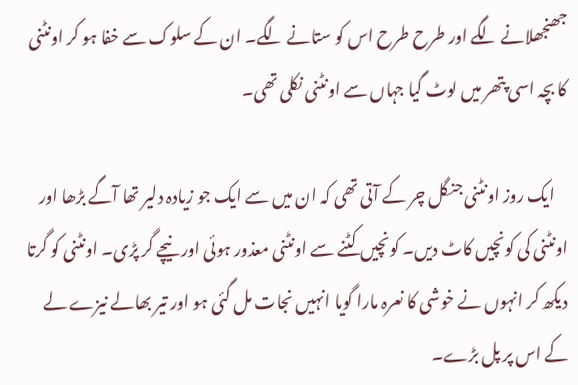جھنجھلانے لگے اور طرح طرح اس کو ستانے لگے۔ ان کے سلوک سے خفا ہو کر اونٹنی کا بچہ اسی پتھر میں لوٹ گیا جہاں سے اونٹنی نکلی تھی۔

    ایک روز اونٹنی جنگل چر کے آتی تھی کہ ان میں سے ایک جو زیادہ دلیر تھا آگے بڑھا اور اونٹنی کی کونچیں کاٹ دیں۔ کونچیں کٹنے سے اونٹنی معذور ہوئی اور نیچے گر پڑی۔ اونٹنی کو گرتا دیکھ کر انہوں نے خوشی کا نعرہ مارا گویا انہیں نجات مل گئی ہو اور تیر بھالے نیزے لے کے اس پر پل بڑے۔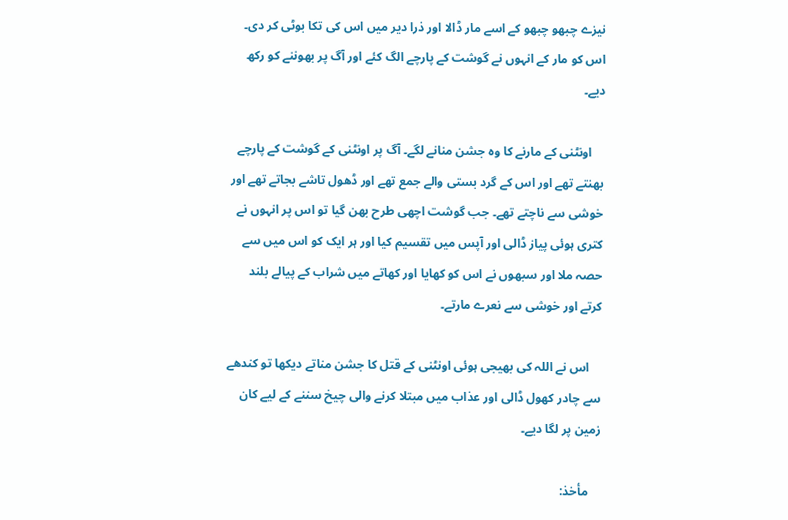نیزے چبھو چبھو کے اسے مار ڈالا اور ذرا دیر میں اس کی تکا بوٹی کر دی۔ اس کو مار کے انہوں نے گوشت کے پارچے الگ کئے اور آگ پر بھوننے کو رکھ دیے۔

    اونٹنی کے مارنے کا وہ جشن منانے لگے۔ آگ پر اونٹنی کے گوشت کے پارچے بھنتے تھے اور اس کے گرد بستی والے جمع تھے اور ڈھول تاشے بجاتے تھے اور خوشی سے ناچتے تھے۔ جب گوشت اچھی طرح بھن گیا تو اس پر انہوں نے کتری ہوئی پیاز ڈالی اور آپس میں تقسیم کیا اور ہر ایک کو اس میں سے حصہ ملا اور سبھوں نے اس کو کھایا اور کھاتے میں شراب کے پیالے بلند کرتے اور خوشی سے نعرے مارتے۔

    اس نے اللہ کی بھیجی ہوئی اونٹنی کے قتل کا جشن مناتے دیکھا تو کندھے سے چادر کھول ڈالی اور عذاب میں مبتلا کرنے والی چیخ سننے کے لیے کان زمین پر لگا دیے۔

    مأخذ: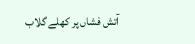آتش فشاں پر کھلے گلاب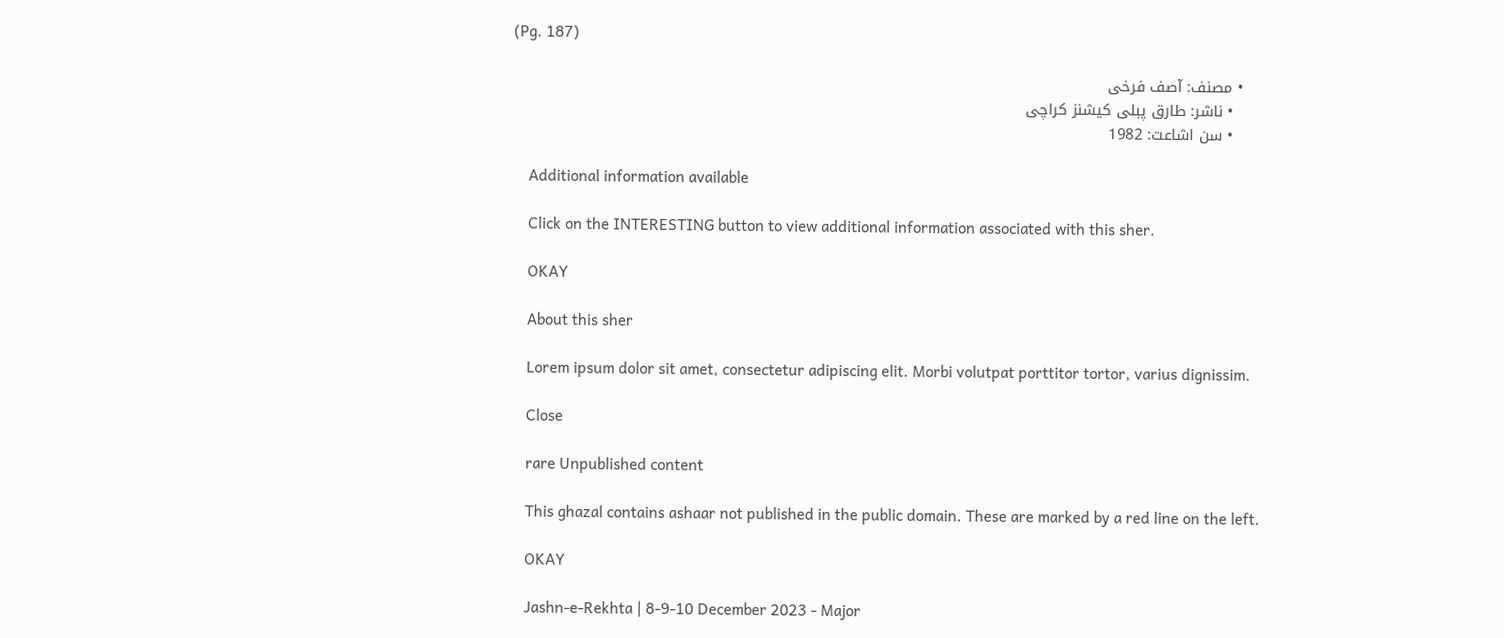(Pg. 187)

    • مصنف: آصف فرخی
      • ناشر: طارق پبلی کیشنز کراچی
      • سن اشاعت: 1982

    Additional information available

    Click on the INTERESTING button to view additional information associated with this sher.

    OKAY

    About this sher

    Lorem ipsum dolor sit amet, consectetur adipiscing elit. Morbi volutpat porttitor tortor, varius dignissim.

    Close

    rare Unpublished content

    This ghazal contains ashaar not published in the public domain. These are marked by a red line on the left.

    OKAY

    Jashn-e-Rekhta | 8-9-10 December 2023 - Major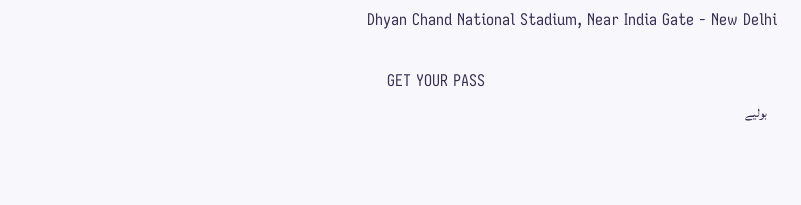Dhyan Chand National Stadium, Near India Gate - New Delhi

    GET YOUR PASS
    بولیے